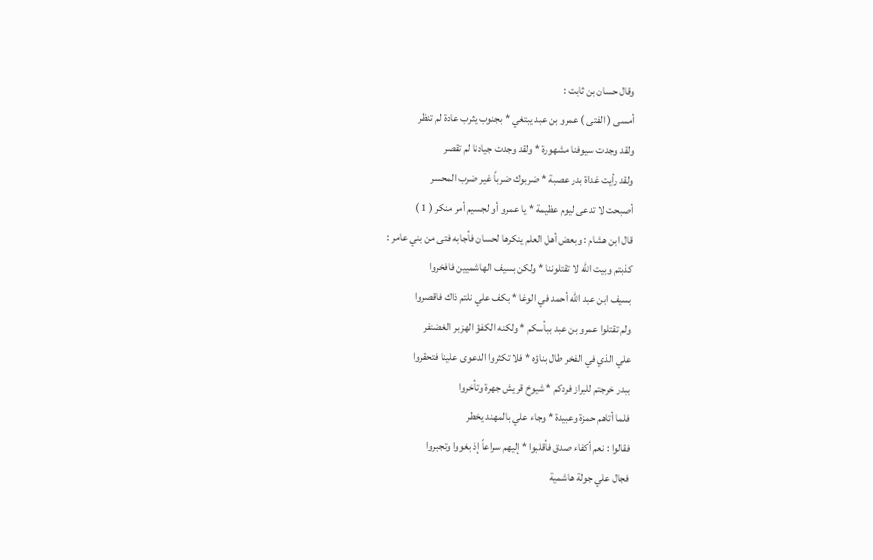وقال حسان بن ثابت :
أمسى ( الفتى ) عمرو بن عبد يبتغي * بجنوب يثرب عادة لم تنظر
ولقد وجدت سيوفنا مشهورة * ولقد وجدت جيادنا لم تقصر
ولقد رأيت غداة بدر عصبة * ضربوك ضرباً غير ضرب المحسر
أصبحت لا تدعى ليوم عظيمة * يا عمرو أو لجسيم أمر منكر ( 1 )
قال ابن هشام : وبعض أهل العلم ينكرها لحسان فأجابه فتى من بني عامر :
كذبتم وبيت الله لا تقتلوننا * ولكن بسيف الهاشميين فافخروا
بسيف ابن عبد الله أحمد في الوغا * بكف علي نلتم ذاك فاقصروا
ولم تقتلوا عمرو بن عبد ببأسكم * ولكنه الكفؤ الهزبر الغضنفر
علي الذي في الفخر طال بناؤه * فلا تكثروا الدعوى علينا فتحقروا
ببدر خرجتم للبراز فردكم * شيوخ قريش جهرة وتأخروا
فلما أتاهم حمزة وعبيدة * وجاء علي بالمهند يخطر
فقالوا : نعم أكفاء صدق فأقلبوا * إليهم سراعاً إذ بغووا وتجبروا
فجال علي جولة هاشمية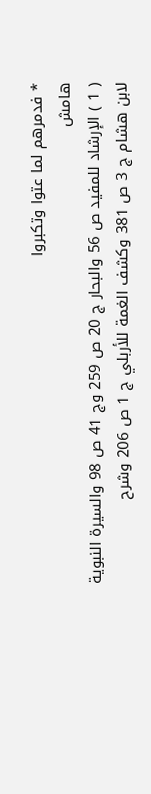* فدمرهم لما عتوا وتكبروا
هامش
( 1 ) الإرشاد للمفيد ص 56 والبحار ج 20 ص 259 وج 41 ص 98 والسيرة النبوية لابن هشام ج 3 ص 381 وكشف الغمة للأربلي ج 1 ص 206 وشرح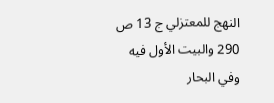النهج للمعتزلي ج 13 ص 290 والبيت الأول فيه وفي البحار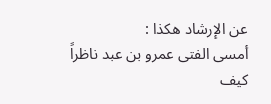عن الإرشاد هكذا :
أمسى الفتى عمرو بن عبد ناظراً كيف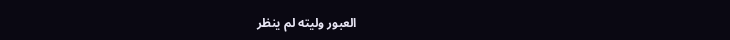العبور وليته لم ينظر